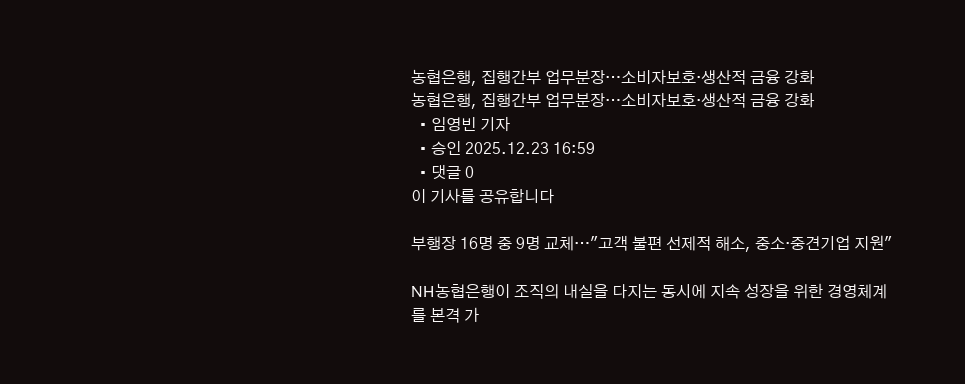농협은행, 집행간부 업무분장…소비자보호·생산적 금융 강화
농협은행, 집행간부 업무분장…소비자보호·생산적 금융 강화
  • 임영빈 기자
  • 승인 2025.12.23 16:59
  • 댓글 0
이 기사를 공유합니다

부행장 16명 중 9명 교체…"고객 불편 선제적 해소, 중소·중견기업 지원"

NH농협은행이 조직의 내실을 다지는 동시에 지속 성장을 위한 경영체계를 본격 가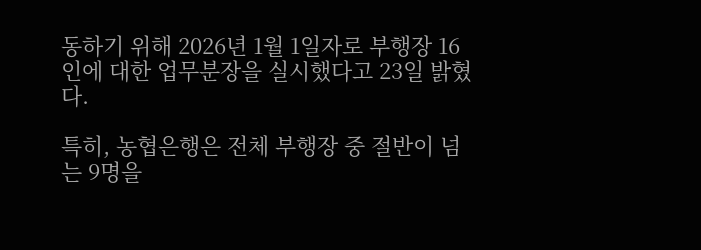동하기 위해 2026년 1월 1일자로 부행장 16인에 대한 업무분장을 실시했다고 23일 밝혔다.

특히, 농협은행은 전체 부행장 중 절반이 넘는 9명을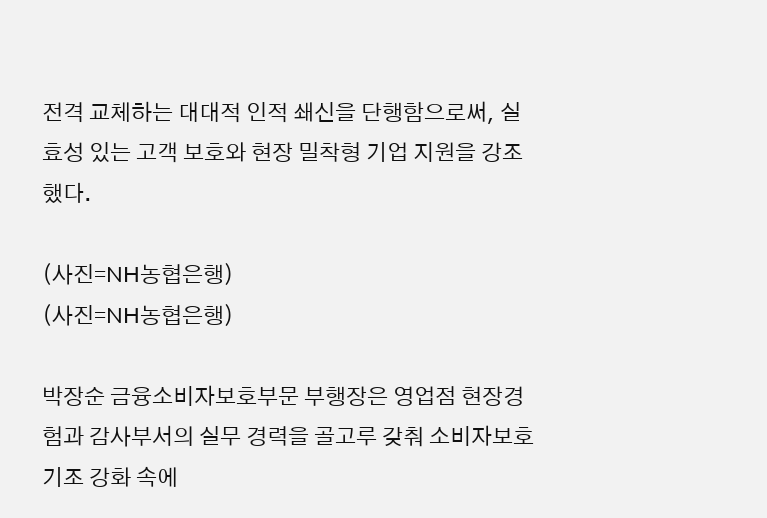전격 교체하는 대대적 인적 쇄신을 단행함으로써, 실효성 있는 고객 보호와 현장 밀착형 기업 지원을 강조했다.

(사진=NH농협은행)
(사진=NH농협은행)

박장순 금융소비자보호부문 부행장은 영업점 현장경험과 감사부서의 실무 경력을 골고루 갖춰 소비자보호 기조 강화 속에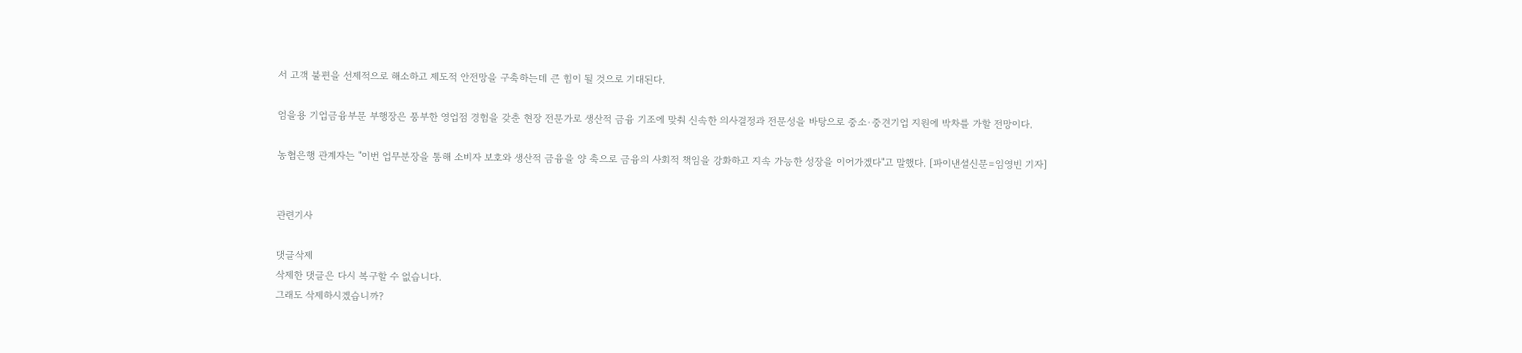서 고객 불편을 선제적으로 해소하고 제도적 안전망을 구축하는데 큰 힘이 될 것으로 기대된다.

엄을용 기업금융부문 부행장은 풍부한 영업점 경험을 갖춘 현장 전문가로 생산적 금융 기조에 맞춰 신속한 의사결정과 전문성을 바탕으로 중소·중견기업 지원에 박차를 가할 전망이다.

농협은행 관계자는 "이번 업무분장을 통해 소비자 보호와 생산적 금융을 양 축으로 금융의 사회적 책임을 강화하고 지속 가능한 성장을 이어가겠다"고 말했다. [파이낸셜신문=임영빈 기자]


관련기사

댓글삭제
삭제한 댓글은 다시 복구할 수 없습니다.
그래도 삭제하시겠습니까?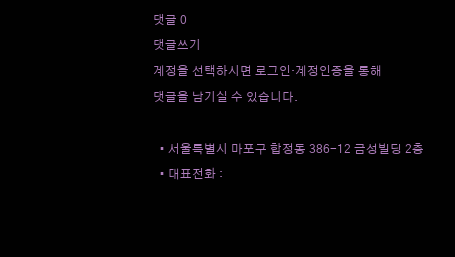댓글 0
댓글쓰기
계정을 선택하시면 로그인·계정인증을 통해
댓글을 남기실 수 있습니다.

  • 서울특별시 마포구 합정동 386-12 금성빌딩 2층
  • 대표전화 :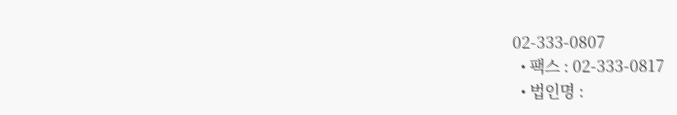02-333-0807
  • 팩스 : 02-333-0817
  • 법인명 :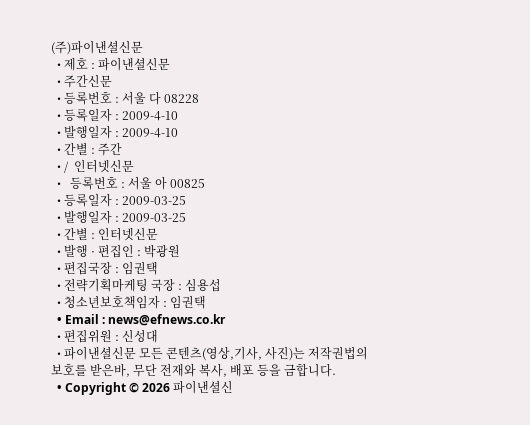(주)파이낸셜신문
  • 제호 : 파이낸셜신문
  • 주간신문
  • 등록번호 : 서울 다 08228
  • 등록일자 : 2009-4-10
  • 발행일자 : 2009-4-10
  • 간별 : 주간
  • /  인터넷신문
  •   등록번호 : 서울 아 00825
  • 등록일자 : 2009-03-25
  • 발행일자 : 2009-03-25
  • 간별 : 인터넷신문
  • 발행 · 편집인 : 박광원
  • 편집국장 : 임권택
  • 전략기획마케팅 국장 : 심용섭
  • 청소년보호책임자 : 임권택
  • Email : news@efnews.co.kr
  • 편집위원 : 신성대
  • 파이낸셜신문 모든 콘텐츠(영상,기사, 사진)는 저작권법의 보호를 받은바, 무단 전재와 복사, 배포 등을 금합니다.
  • Copyright © 2026 파이낸셜신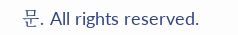문. All rights reserved.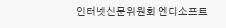인터넷신문위원회 엔디소프트